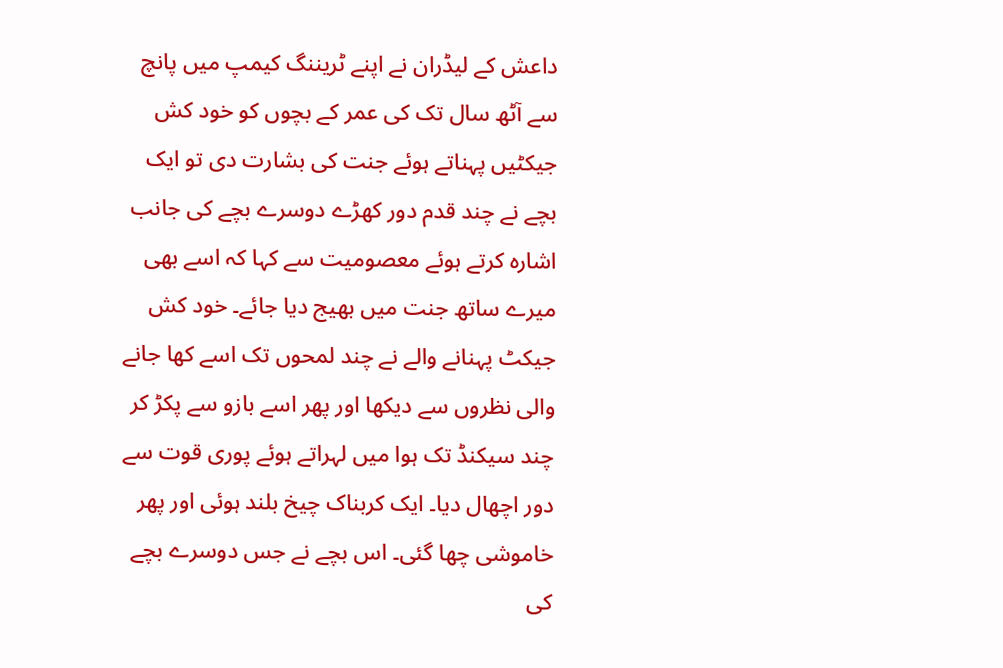داعش کے لیڈران نے اپنے ٹریننگ کیمپ میں پانچ سے آٹھ سال تک کی عمر کے بچوں کو خود کش جیکٹیں پہناتے ہوئے جنت کی بشارت دی تو ایک بچے نے چند قدم دور کھڑے دوسرے بچے کی جانب اشارہ کرتے ہوئے معصومیت سے کہا کہ اسے بھی میرے ساتھ جنت میں بھیج دیا جائے۔ خود کش جیکٹ پہنانے والے نے چند لمحوں تک اسے کھا جانے والی نظروں سے دیکھا اور پھر اسے بازو سے پکڑ کر چند سیکنڈ تک ہوا میں لہراتے ہوئے پوری قوت سے دور اچھال دیا۔ ایک کربناک چیخ بلند ہوئی اور پھر خاموشی چھا گئی۔ اس بچے نے جس دوسرے بچے کی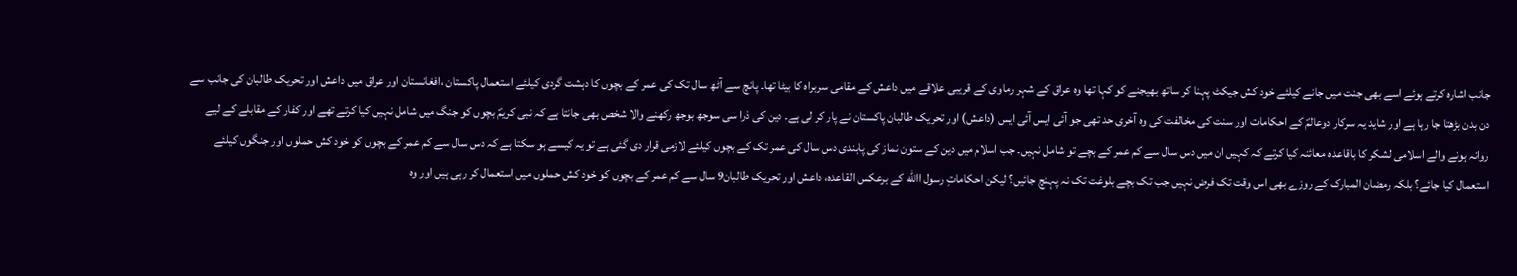جانب اشارہ کرتے ہوئے اسے بھی جنت میں جانے کیلئے خود کش جیکٹ پہنا کر ساتھ بھیجنے کو کہا تھا وہ عراق کے شہر رماوی کے قریبی علاقے میں داعش کے مقامی سربراہ کا بیٹا تھا۔ پانچ سے آٹھ سال تک کی عمر کے بچوں کا دہشت گردی کیلئے استعمال پاکستان ،افغانستان اور عراق میں داعش اور تحریک طالبان کی جانب سے دن بدن بڑھتا جا رہا ہے اور شاید یہ سرکار دوعالمؐ کے احکامات اور سنت کی مخالفت کی وہ آخری حد تھی جو آئی ایس آئی ایس (داعش) اور تحریک طالبان پاکستان نے پار کر لی ہے۔ دین کی ذرا سی سوجھ بوجھ رکھنے والا شخص بھی جانتا ہے کہ نبی کریمؐ بچوں کو جنگ میں شامل نہیں کیا کرتے تھے اور کفار کے مقابلے کے لیے روانہ ہونے والے اسلامی لشکر کا باقاعدہ معائنہ کیا کرتے کہ کہیں ان میں دس سال سے کم عمر کے بچے تو شامل نہیں۔ جب اسلام میں دین کے ستون نماز کی پابندی دس سال کی عمر تک کے بچوں کیلئے لازمی قرار دی گئی ہے تو یہ کیسے ہو سکتا ہے کہ دس سال سے کم عمر کے بچوں کو خود کش حملوں اور جنگوں کیلئے استعمال کیا جائے؟ بلکہ رمضان المبارک کے روزے بھی اس وقت تک فرض نہیں جب تک بچے بلوغت تک نہ پہنچ جائیں؟ لیکن احکاماتِ رسول االله کے برعکس القاعدہ، داعش اور تحریک طالبان9 سال سے کم عمر کے بچوں کو خود کش حملوں میں استعمال کر رہی ہیں اور وہ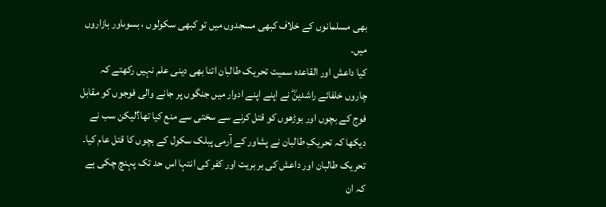بھی مسلمانوں کے خلاف کبھی مسجدوں میں تو کبھی سکولوں ، بسوںاور بازاروں میں۔
کیا داعش اور القاعدہ سمیت تحریک طالبان اتنا بھی دینی علم نہیں رکھتے کہ چاروں خلفائے راشدینؓ نے اپنے اپنے ادوار میں جنگوں پر جانے والی فوجوں کو مقابل فوج کے بچوں اور بوڑھوں کو قتل کرنے سے سختی سے منع کیا تھا؟لیکن سب نے دیکھا کہ تحریکِ طالبان نے پشاور کے آرمی پبلک سکول کے بچوں کا قتل عام کیا۔ تحریک طالبان اور داعش کی بر بریت اور کفر کی انتہا اس حد تک پہنچ چکی ہے کہ ان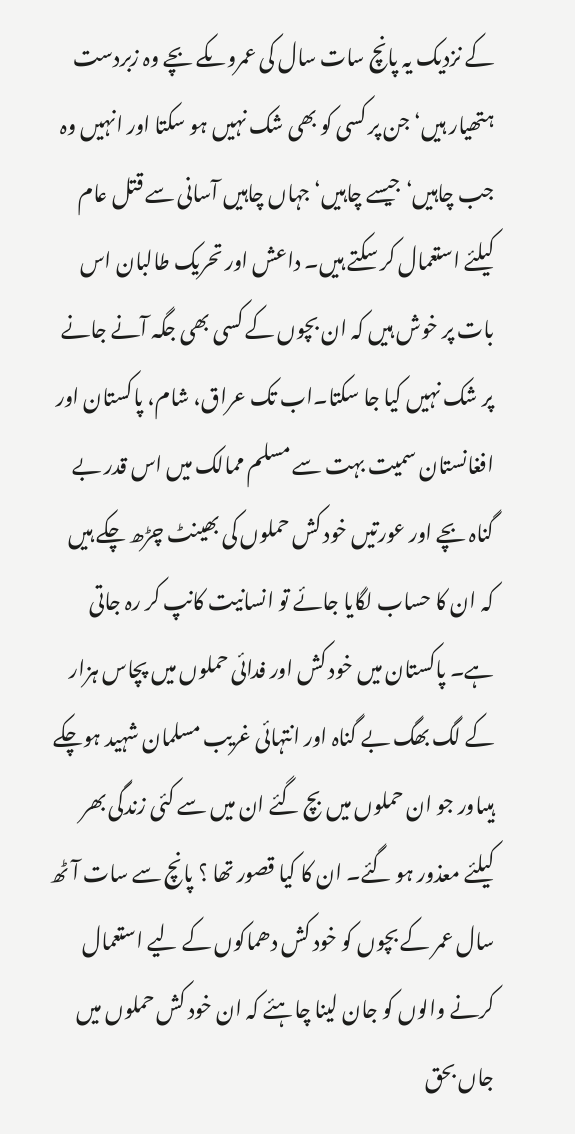کے نزدیک یہ پانچ سات سال کی عمروںکے بچے وہ زبردست ہتھیار ہیں‘ جن پر کسی کو بھی شک نہیں ہو سکتا اور انہیں وہ جب چاہیں‘ جیسے چاہیں‘ جہاں چاہیں آسانی سے قتل عام کیلئے استعمال کر سکتے ہیں۔ داعش اور تحریک طالبان اس بات پر خوش ہیں کہ ان بچوں کے کسی بھی جگہ آنے جانے پر شک نہیں کیا جا سکتا۔اب تک عراق، شام، پاکستان اور افغانستان سمیت بہت سے مسلم ممالک میں اس قدر بے گناہ بچے اور عورتیں خود کش حملوں کی بھینٹ چڑھ چکے ہیں کہ ان کا حساب لگایا جائے تو انسانیت کانپ کر رہ جاتی ہے۔ پاکستان میں خود کش اور فدائی حملوں میں پچاس ہزار کے لگ بھگ بے گناہ اور انتہائی غریب مسلمان شہید ہوچکے ہیںاور جو ان حملوں میں بچ گئے ان میں سے کئی زندگی بھر کیلئے معذور ہو گئے۔ ان کا کیا قصور تھا ؟ پانچ سے سات آٹھ سال عمر کے بچوں کو خود کش دھماکوں کے لیے استعمال کرنے والوں کو جان لینا چاہئے کہ ان خود کش حملوں میں جاں بحق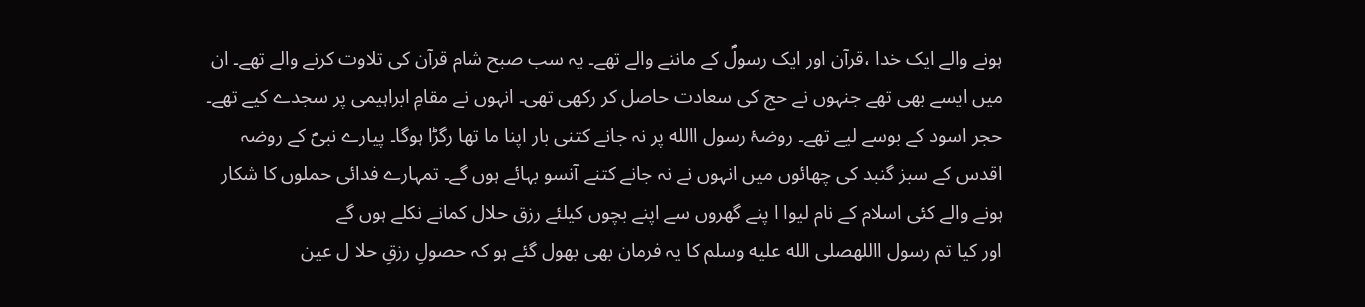ہونے والے ایک خدا ،قرآن اور ایک رسولؐ کے ماننے والے تھے۔ یہ سب صبح شام قرآن کی تلاوت کرنے والے تھے۔ ان میں ایسے بھی تھے جنہوں نے حج کی سعادت حاصل کر رکھی تھی۔ انہوں نے مقامِ ابراہیمی پر سجدے کیے تھے۔ حجر اسود کے بوسے لیے تھے۔ روضۂ رسول االله پر نہ جانے کتنی بار اپنا ما تھا رگڑا ہوگا۔ پیارے نبیؐ کے روضہ اقدس کے سبز گنبد کی چھائوں میں انہوں نے نہ جانے کتنے آنسو بہائے ہوں گے۔ تمہارے فدائی حملوں کا شکار ہونے والے کئی اسلام کے نام لیوا ا پنے گھروں سے اپنے بچوں کیلئے رزق حلال کمانے نکلے ہوں گے
اور کیا تم رسول االلهصلى الله عليه وسلم کا یہ فرمان بھی بھول گئے ہو کہ حصولِ رزقِ حلا ل عین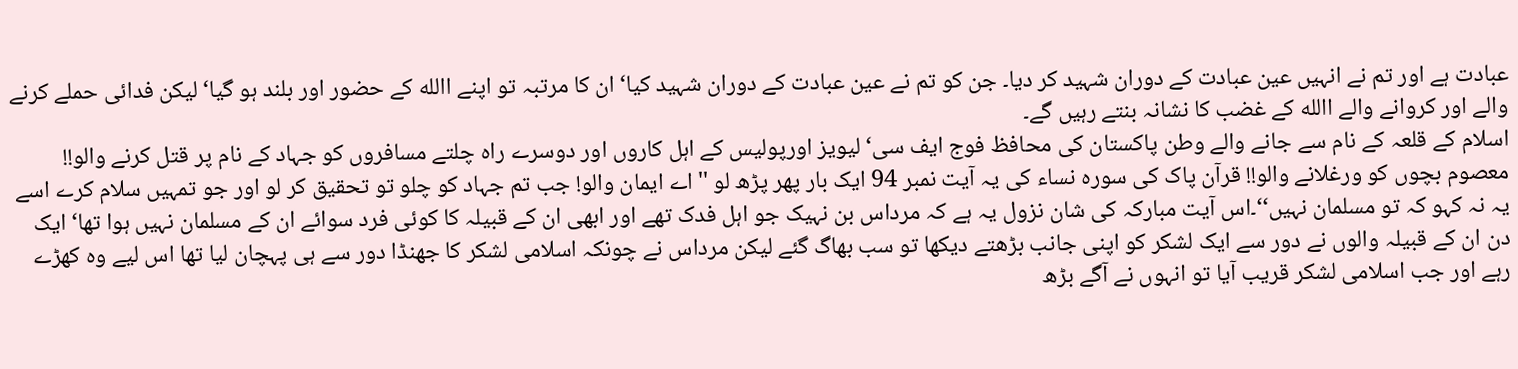عبادت ہے اور تم نے انہیں عین عبادت کے دوران شہید کر دیا۔ جن کو تم نے عین عبادت کے دوران شہید کیا‘ ان کا مرتبہ تو اپنے االله کے حضور اور بلند ہو گیا‘ لیکن فدائی حملے کرنے والے اور کروانے والے االله کے غضب کا نشانہ بنتے رہیں گے۔
اسلام کے قلعہ کے نام سے جانے والے وطن پاکستان کی محافظ فوج ایف سی‘ لیویز اورپولیس کے اہل کاروں اور دوسرے راہ چلتے مسافروں کو جہاد کے نام پر قتل کرنے والو!! معصوم بچوں کو ورغلانے والو!! قرآن پاک کی سورہ نساء کی یہ آیت نمبر 94 ایک بار پھر پڑھ لو ''اے ایمان والو! جب تم جہاد کو چلو تو تحقیق کر لو اور جو تمہیں سلام کرے اسے یہ نہ کہو کہ تو مسلمان نہیں‘‘۔اس آیت مبارکہ کی شان نزول یہ ہے کہ مرداس بن نہیک جو اہل فدک تھے اور ابھی ان کے قبیلہ کا کوئی فرد سوائے ان کے مسلمان نہیں ہوا تھا‘ ایک دن ان کے قبیلہ والوں نے دور سے ایک لشکر کو اپنی جانب بڑھتے دیکھا تو سب بھاگ گئے لیکن مرداس نے چونکہ اسلامی لشکر کا جھنڈا دور سے ہی پہچان لیا تھا اس لیے وہ کھڑے رہے اور جب اسلامی لشکر قریب آیا تو انہوں نے آگے بڑھ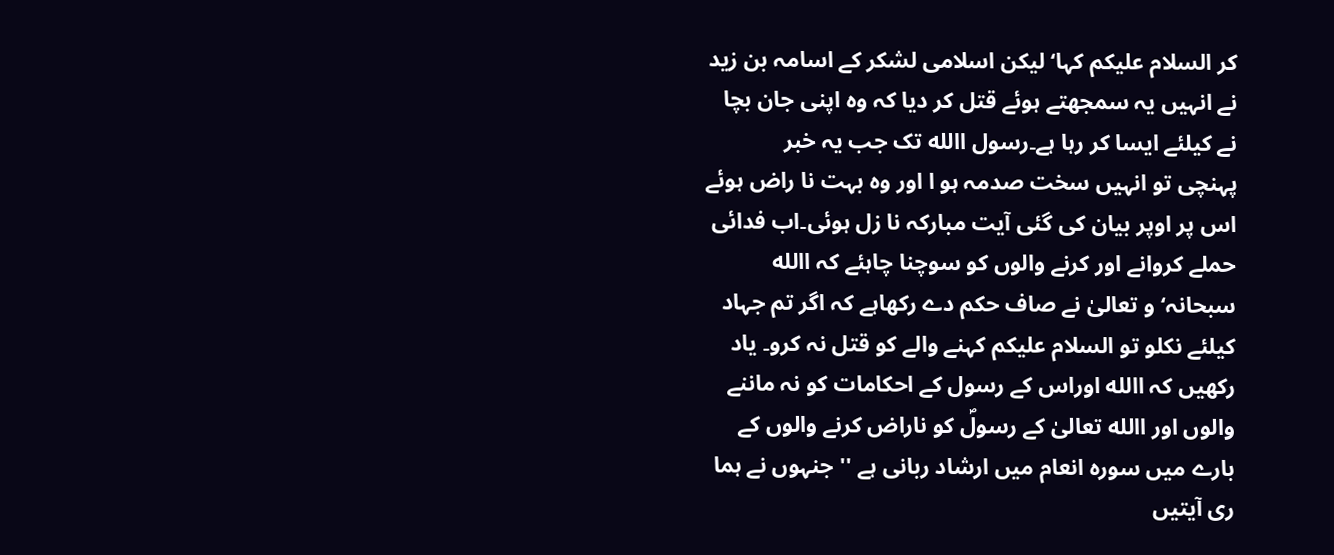کر السلام علیکم کہا‘ لیکن اسلامی لشکر کے اسامہ بن زید نے انہیں یہ سمجھتے ہوئے قتل کر دیا کہ وہ اپنی جان بچا نے کیلئے ایسا کر رہا ہے۔رسول االله تک جب یہ خبر
پہنچی تو انہیں سخت صدمہ ہو ا اور وہ بہت نا راض ہوئے اس پر اوپر بیان کی گئی آیت مبارکہ نا زل ہوئی۔اب فدائی حملے کروانے اور کرنے والوں کو سوچنا چاہئے کہ االله سبحانہ‘ و تعالیٰ نے صاف حکم دے رکھاہے کہ اگر تم جہاد کیلئے نکلو تو السلام علیکم کہنے والے کو قتل نہ کرو۔ یاد رکھیں کہ االله اوراس کے رسول کے احکامات کو نہ ماننے والوں اور االله تعالیٰ کے رسولؐ کو ناراض کرنے والوں کے بارے میں سورہ انعام میں ارشاد ربانی ہے ''جنہوں نے ہما ری آیتیں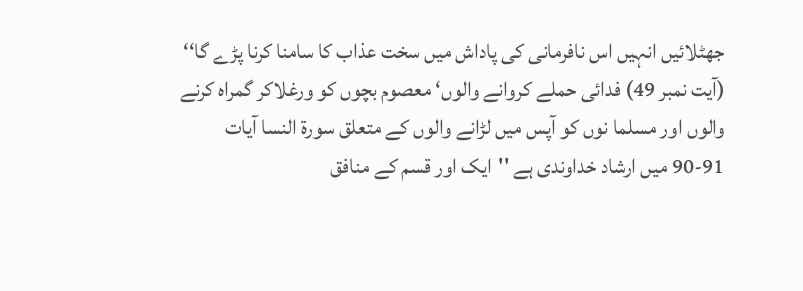جھٹلائیں انہیں اس نافرمانی کی پاداش میں سخت عذاب کا سامنا کرنا پڑے گا‘‘ (آیت نمبر 49) فدائی حملے کروانے والوں‘ معصوم بچوں کو ورغلاکر گمراہ کرنے والوں اور مسلما نوں کو آپس میں لڑانے والوں کے متعلق سورۃ النسا آیات 91-90 میں ارشاد خداوندی ہے ''ایک اور قسم کے منافق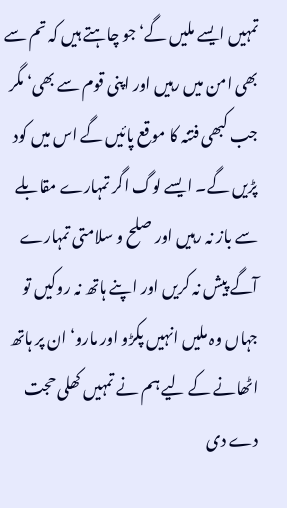تمہیں ایسے ملیں گے‘ جو چاہتے ہیں کہ تم سے بھی امن میں رہیں اور اپنی قوم سے بھی‘ مگر جب کبھی فتنہ کا موقع پائیں گے اس میں کود پڑیں گے۔ ایسے لوگ اگر تمہارے مقابلے سے باز نہ رہیں اور صلح و سلامتی تمہارے آگے پیش نہ کریں اور اپنے ہاتھ نہ روکیں تو جہاں وہ ملیں انہیں پکڑو اور مارو‘ ان پر ہاتھ اٹھانے کے لیے ہم نے تمہیں کھلی حجت دے دی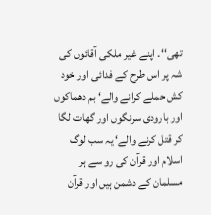تھی‘‘۔ اپنے غیر ملکی آقائوں کی شہ پر اس طرح کے فدائی اور خود کش حملے کرانے والے‘ بم دھماکوں اور بارودی سرنگوں اور گھات لگا کر قتل کرنے والے‘ یہ سب لوگ اسلام اور قرآن کی رو سے ہر مسلمان کے دشمن ہیں اور قرآن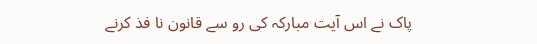پاک نے اس آیت مبارکہ کی رو سے قانون نا فذ کرنے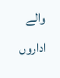والے اداروں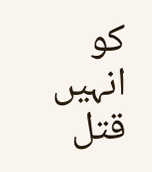کو انہیں قتل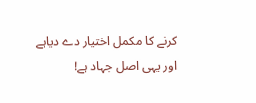کرنے کا مکمل اختیار دے دیاہے اور یہی اصل جہاد ہے!